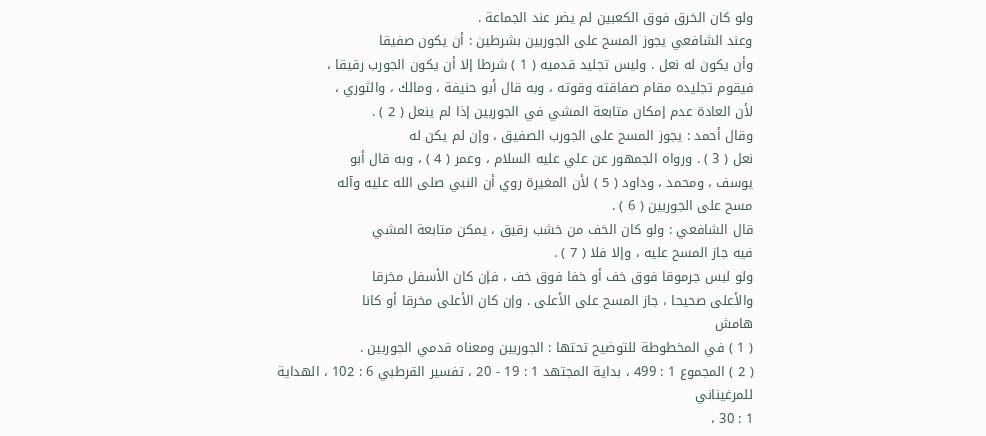ولو كان الخرق فوق الكعبين لم يضر عند الجماعة .
وعند الشافعي يجوز المسح على الجوربين بشرطين : أن يكون صفيقا
وأن يكون له نعل . وليس تجليد قدميه ( 1 ) شرطا إلا أن يكون الجورب رقيقا ،
فيقوم تجليده مقام صفاقته وقوته ، وبه قال أبو حنيفة ، ومالك ، والثوري ،
لأن العادة عدم إمكان متابعة المشي في الجوربين إذا لم ينعل ( 2 ) .
وقال أحمد : يجوز المسح على الجورب الصفيق ، وإن لم يكن له
نعل ( 3 ) . ورواه الجمهور عن علي عليه السلام ، وعمر ( 4 ) ، وبه قال أبو
يوسف ، ومحمد ، وداود ( 5 ) لأن المغيرة روي أن النبي صلى الله عليه وآله
مسح على الجوربين ( 6 ) .
قال الشافعي : ولو كان الخف من خشب رقيق ، يمكن متابعة المشي
فيه جاز المسح عليه ، وإلا فلا ( 7 ) .
ولو لبس جرموقا فوق خف أو خفا فوق خف ، فإن كان الأسفل مخرقا
والأعلى صحيحا ، جاز المسح على الأعلى . وإن كان الأعلى مخرقا أو كانا
هامش
( 1 ) في المخطوطة للتوضيح تحتها : الجوربين ومعناه قدمي الجوربين .
( 2 ) المجموع 1 : 499 ، بداية المجتهد 1 : 19 - 20 ، تفسير القرطبي 6 : 102 ، الهداية للمرغيناني
1 : 30 ،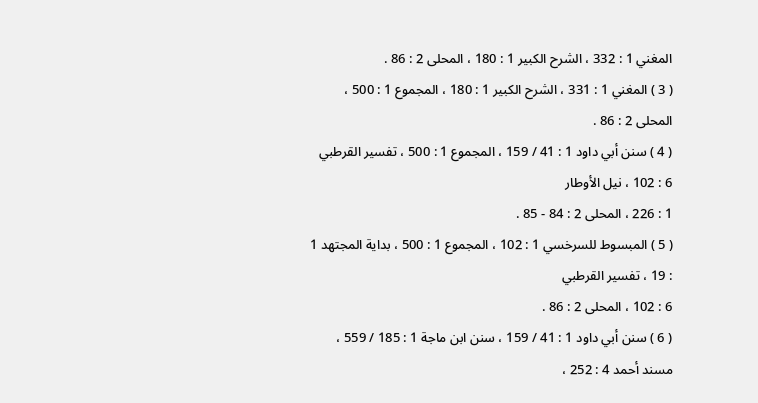المغني 1 : 332 ، الشرح الكبير 1 : 180 ، المحلى 2 : 86 .
( 3 ) المغني 1 : 331 ، الشرح الكبير 1 : 180 ، المجموع 1 : 500 ، المحلى 2 : 86 .
( 4 ) سنن أبي داود 1 : 41 / 159 ، المجموع 1 : 500 ، تفسير القرطبي 6 : 102 ، نيل الأوطار
1 : 226 ، المحلى 2 : 84 - 85 .
( 5 ) المبسوط للسرخسي 1 : 102 ، المجموع 1 : 500 ، بداية المجتهد 1 : 19 ، تفسير القرطبي
6 : 102 ، المحلى 2 : 86 .
( 6 ) سنن أبي داود 1 : 41 / 159 ، سنن ابن ماجة 1 : 185 / 559 ، مسند أحمد 4 : 252 ،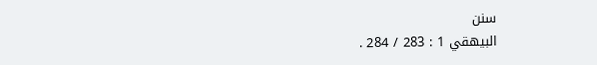سنن
البيهقي 1 : 283 / 284 .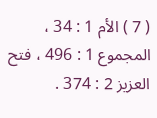( 7 ) الأم 1 : 34 ، المجموع 1 : 496 ، فتح العزيز 2 : 374 .